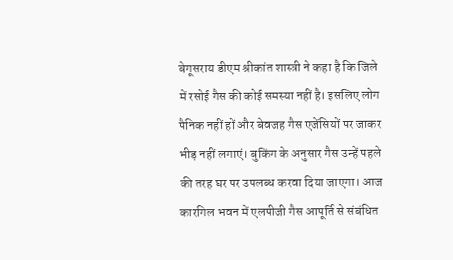बेगूसराय डीएम श्रीकांत शास्त्री ने कहा है कि जिले में रसोई गैस की कोई समस्या नहीं है। इसलिए लोग पैनिक नहीं हों और बेवजह गैस एजेंसियों पर जाकर भीड़ नहीं लगाएं। बुकिंग के अनुसार गैस उन्हें पहले की तरह घर पर उपलब्ध करवा दिया जाएगा। आज कारगिल भवन में एलपीजी गैस आपूर्ति से संबंधित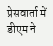प्रेसवार्ता में डीएम ने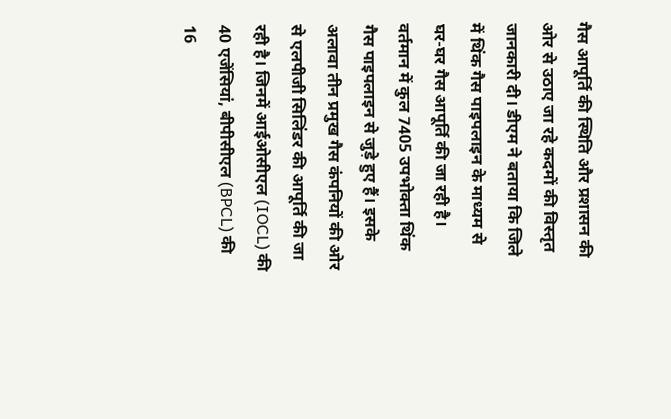गैस आपूर्ति की स्थिति और प्रशासन की ओर से उठाए जा रहे कदमों की विस्तृत जानकारी दी। डीएम ने बताया कि जिले में थिंक गैस पाइपलाइन के माध्यम से घर-घर गैस आपूर्ति की जा रही है। वर्तमान में कुल 7405 उपभोक्ता थिंक गैस पाइपलाइन से जुड़े हुए हैं। इसके अलावा तीन प्रमुख गैस कंपनियों की ओर से एलपीजी सिलिंडर की आपूर्ति की जा रही है। जिनमें आईओसीएल (IOCL) की 40 एजेंसियां, बीपीसीएल (BPCL) की 16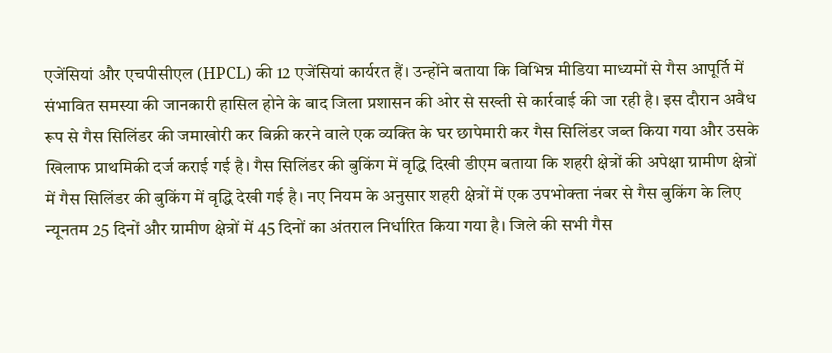एजेंसियां और एचपीसीएल (HPCL) की 12 एजेंसियां कार्यरत हैं। उन्होंने बताया कि विभिन्न मीडिया माध्यमों से गैस आपूर्ति में संभावित समस्या की जानकारी हासिल होने के बाद जिला प्रशासन की ओर से सख्ती से कार्रवाई की जा रही है। इस दौरान अवैध रूप से गैस सिलिंडर की जमाखोरी कर बिक्री करने वाले एक व्यक्ति के घर छापेमारी कर गैस सिलिंडर जब्त किया गया और उसके खिलाफ प्राथमिकी दर्ज कराई गई है। गैस सिलिंडर की बुकिंग में वृद्धि दिखी डीएम बताया कि शहरी क्षेत्रों की अपेक्षा ग्रामीण क्षेत्रों में गैस सिलिंडर की बुकिंग में वृद्धि देखी गई है। नए नियम के अनुसार शहरी क्षेत्रों में एक उपभोक्ता नंबर से गैस बुकिंग के लिए न्यूनतम 25 दिनों और ग्रामीण क्षेत्रों में 45 दिनों का अंतराल निर्धारित किया गया है। जिले की सभी गैस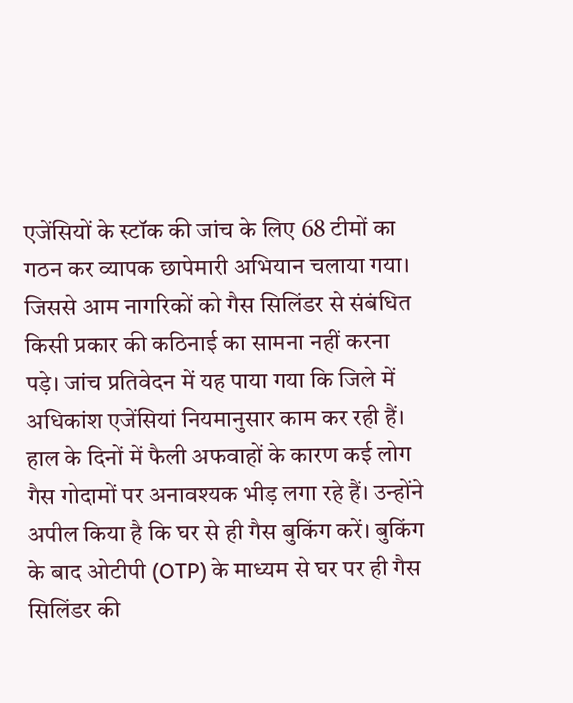एजेंसियों के स्टॉक की जांच के लिए 68 टीमों का गठन कर व्यापक छापेमारी अभियान चलाया गया। जिससे आम नागरिकों को गैस सिलिंडर से संबंधित किसी प्रकार की कठिनाई का सामना नहीं करना पड़े। जांच प्रतिवेदन में यह पाया गया कि जिले में अधिकांश एजेंसियां नियमानुसार काम कर रही हैं। हाल के दिनों में फैली अफवाहों के कारण कई लोग गैस गोदामों पर अनावश्यक भीड़ लगा रहे हैं। उन्होंने अपील किया है कि घर से ही गैस बुकिंग करें। बुकिंग के बाद ओटीपी (OTP) के माध्यम से घर पर ही गैस सिलिंडर की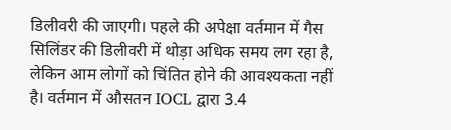डिलीवरी की जाएगी। पहले की अपेक्षा वर्तमान में गैस सिलिंडर की डिलीवरी में थोड़ा अधिक समय लग रहा है, लेकिन आम लोगों को चिंतित होने की आवश्यकता नहीं है। वर्तमान में औसतन IOCL द्वारा 3.4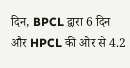दिन, BPCL द्वारा 6 दिन और HPCL की ओर से 4.2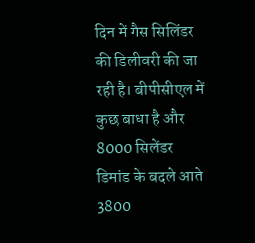दिन में गैस सिलिंडर की डिलीवरी की जा रही है। बीपीसीएल में कुछ बाधा है और 8000 सिलेंडर डिमांड के बदले आते 3800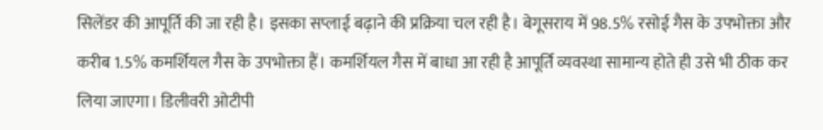सिलेंडर की आपूर्ति की जा रही है। इसका सप्लाई बढ़ाने की प्रक्रिया चल रही है। बेगूसराय में 98.5% रसोई गैस के उपभोक्ता और करीब 1.5% कमर्शियल गैस के उपभोक्ता हैं। कमर्शियल गैस में बाधा आ रही है आपूर्ति व्यवस्था सामान्य होते ही उसे भी ठीक कर लिया जाएगा। डिलीवरी ओटीपी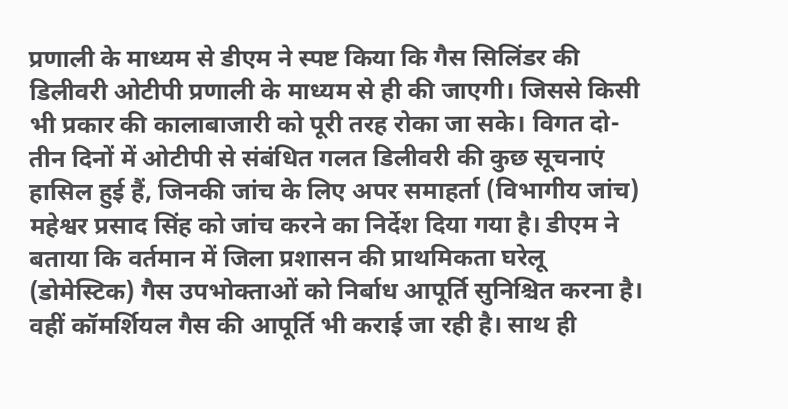प्रणाली के माध्यम से डीएम ने स्पष्ट किया कि गैस सिलिंडर की डिलीवरी ओटीपी प्रणाली के माध्यम से ही की जाएगी। जिससे किसी भी प्रकार की कालाबाजारी को पूरी तरह रोका जा सके। विगत दो-तीन दिनों में ओटीपी से संबंधित गलत डिलीवरी की कुछ सूचनाएं हासिल हुई हैं, जिनकी जांच के लिए अपर समाहर्ता (विभागीय जांच) महेश्वर प्रसाद सिंह को जांच करने का निर्देश दिया गया है। डीएम ने बताया कि वर्तमान में जिला प्रशासन की प्राथमिकता घरेलू (डोमेस्टिक) गैस उपभोक्ताओं को निर्बाध आपूर्ति सुनिश्चित करना है। वहीं कॉमर्शियल गैस की आपूर्ति भी कराई जा रही है। साथ ही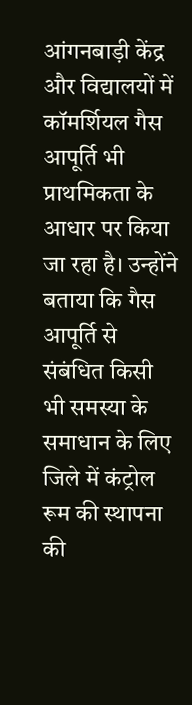आंगनबाड़ी केंद्र और विद्यालयों में कॉमर्शियल गैस आपूर्ति भी प्राथमिकता के आधार पर किया जा रहा है। उन्होंने बताया कि गैस आपूर्ति से संबंधित किसी भी समस्या के समाधान के लिए जिले में कंट्रोल रूम की स्थापना की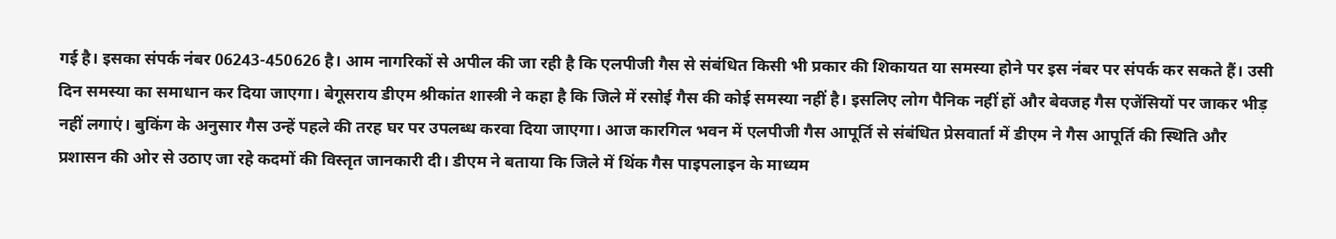गई है। इसका संपर्क नंबर 06243-450626 है। आम नागरिकों से अपील की जा रही है कि एलपीजी गैस से संबंधित किसी भी प्रकार की शिकायत या समस्या होने पर इस नंबर पर संपर्क कर सकते हैं। उसी दिन समस्या का समाधान कर दिया जाएगा। बेगूसराय डीएम श्रीकांत शास्त्री ने कहा है कि जिले में रसोई गैस की कोई समस्या नहीं है। इसलिए लोग पैनिक नहीं हों और बेवजह गैस एजेंसियों पर जाकर भीड़ नहीं लगाएं। बुकिंग के अनुसार गैस उन्हें पहले की तरह घर पर उपलब्ध करवा दिया जाएगा। आज कारगिल भवन में एलपीजी गैस आपूर्ति से संबंधित प्रेसवार्ता में डीएम ने गैस आपूर्ति की स्थिति और प्रशासन की ओर से उठाए जा रहे कदमों की विस्तृत जानकारी दी। डीएम ने बताया कि जिले में थिंक गैस पाइपलाइन के माध्यम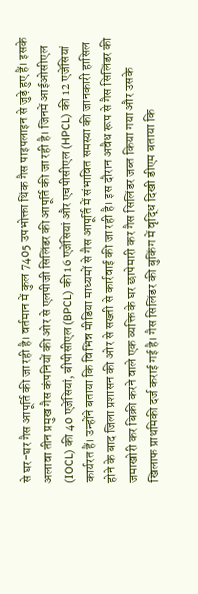से घर-घर गैस आपूर्ति की जा रही है। वर्तमान में कुल 7405 उपभोक्ता थिंक गैस पाइपलाइन से जुड़े हुए हैं। इसके अलावा तीन प्रमुख गैस कंपनियों की ओर से एलपीजी सिलिंडर की आपूर्ति की जा रही है। जिनमें आईओसीएल (IOCL) की 40 एजेंसियां, बीपीसीएल (BPCL) की 16 एजेंसियां और एचपीसीएल (HPCL) की 12 एजेंसियां कार्यरत हैं। उन्होंने बताया कि विभिन्न मीडिया माध्यमों से गैस आपूर्ति में संभावित समस्या की जानकारी हासिल होने के बाद जिला प्रशासन की ओर से सख्ती से कार्रवाई की जा रही है। इस दौरान अवैध रूप से गैस सिलिंडर की जमाखोरी कर बिक्री करने वाले एक व्यक्ति के घर छापेमारी कर गैस सिलिंडर जब्त किया गया और उसके खिलाफ प्राथमिकी दर्ज कराई गई है। गैस सिलिंडर की बुकिंग में वृद्धि दिखी डीएम बताया कि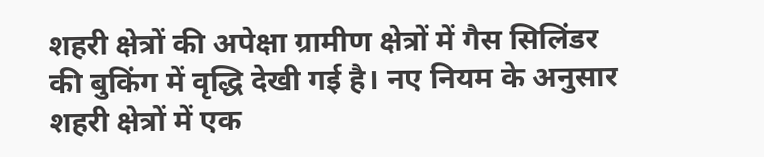शहरी क्षेत्रों की अपेक्षा ग्रामीण क्षेत्रों में गैस सिलिंडर की बुकिंग में वृद्धि देखी गई है। नए नियम के अनुसार शहरी क्षेत्रों में एक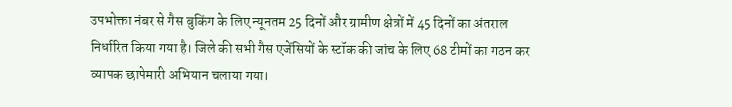उपभोक्ता नंबर से गैस बुकिंग के लिए न्यूनतम 25 दिनों और ग्रामीण क्षेत्रों में 45 दिनों का अंतराल निर्धारित किया गया है। जिले की सभी गैस एजेंसियों के स्टॉक की जांच के लिए 68 टीमों का गठन कर व्यापक छापेमारी अभियान चलाया गया।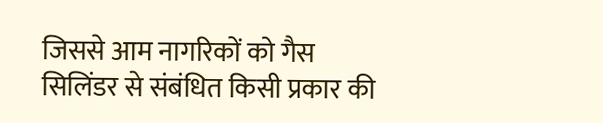जिससे आम नागरिकों को गैस सिलिंडर से संबंधित किसी प्रकार की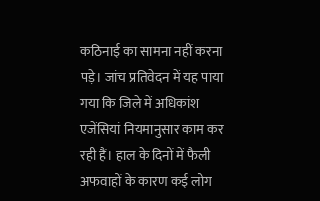कठिनाई का सामना नहीं करना पड़े। जांच प्रतिवेदन में यह पाया गया कि जिले में अधिकांश एजेंसियां नियमानुसार काम कर रही हैं। हाल के दिनों में फैली अफवाहों के कारण कई लोग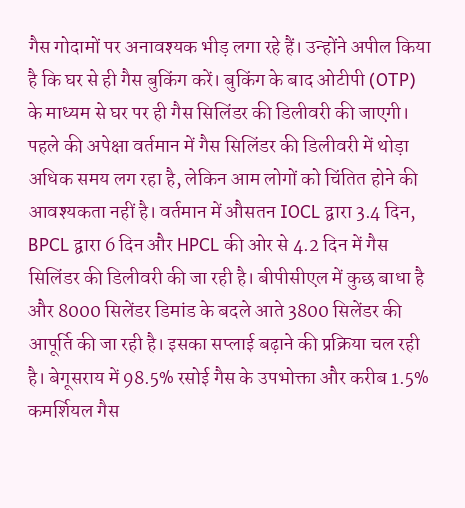गैस गोदामों पर अनावश्यक भीड़ लगा रहे हैं। उन्होंने अपील किया है कि घर से ही गैस बुकिंग करें। बुकिंग के बाद ओटीपी (OTP) के माध्यम से घर पर ही गैस सिलिंडर की डिलीवरी की जाएगी। पहले की अपेक्षा वर्तमान में गैस सिलिंडर की डिलीवरी में थोड़ा अधिक समय लग रहा है, लेकिन आम लोगों को चिंतित होने की आवश्यकता नहीं है। वर्तमान में औसतन IOCL द्वारा 3.4 दिन, BPCL द्वारा 6 दिन और HPCL की ओर से 4.2 दिन में गैस सिलिंडर की डिलीवरी की जा रही है। बीपीसीएल में कुछ बाधा है और 8000 सिलेंडर डिमांड के बदले आते 3800 सिलेंडर की आपूर्ति की जा रही है। इसका सप्लाई बढ़ाने की प्रक्रिया चल रही है। बेगूसराय में 98.5% रसोई गैस के उपभोक्ता और करीब 1.5% कमर्शियल गैस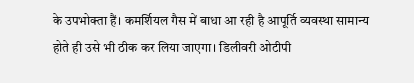के उपभोक्ता हैं। कमर्शियल गैस में बाधा आ रही है आपूर्ति व्यवस्था सामान्य होते ही उसे भी ठीक कर लिया जाएगा। डिलीवरी ओटीपी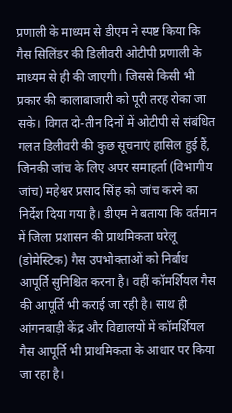प्रणाली के माध्यम से डीएम ने स्पष्ट किया कि गैस सिलिंडर की डिलीवरी ओटीपी प्रणाली के माध्यम से ही की जाएगी। जिससे किसी भी प्रकार की कालाबाजारी को पूरी तरह रोका जा सके। विगत दो-तीन दिनों में ओटीपी से संबंधित गलत डिलीवरी की कुछ सूचनाएं हासिल हुई हैं, जिनकी जांच के लिए अपर समाहर्ता (विभागीय जांच) महेश्वर प्रसाद सिंह को जांच करने का निर्देश दिया गया है। डीएम ने बताया कि वर्तमान में जिला प्रशासन की प्राथमिकता घरेलू (डोमेस्टिक) गैस उपभोक्ताओं को निर्बाध आपूर्ति सुनिश्चित करना है। वहीं कॉमर्शियल गैस की आपूर्ति भी कराई जा रही है। साथ ही आंगनबाड़ी केंद्र और विद्यालयों में कॉमर्शियल गैस आपूर्ति भी प्राथमिकता के आधार पर किया जा रहा है।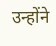उन्होंने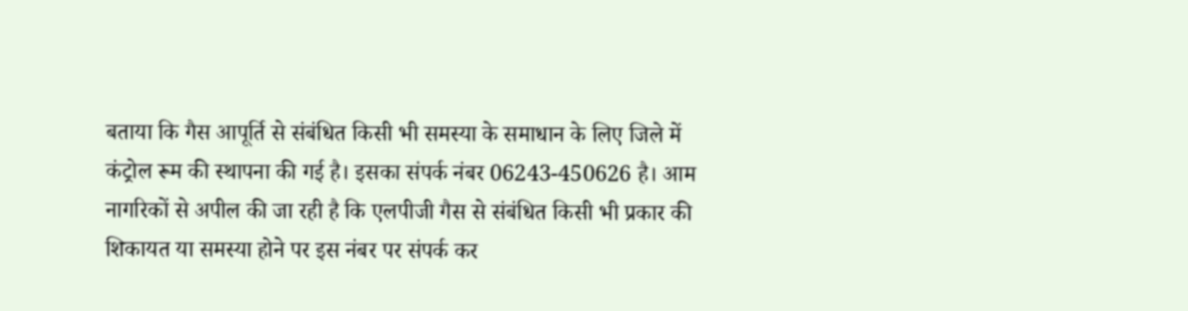बताया कि गैस आपूर्ति से संबंधित किसी भी समस्या के समाधान के लिए जिले में कंट्रोल रूम की स्थापना की गई है। इसका संपर्क नंबर 06243-450626 है। आम नागरिकों से अपील की जा रही है कि एलपीजी गैस से संबंधित किसी भी प्रकार की शिकायत या समस्या होने पर इस नंबर पर संपर्क कर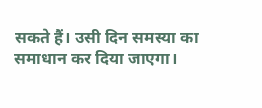सकते हैं। उसी दिन समस्या का समाधान कर दिया जाएगा।